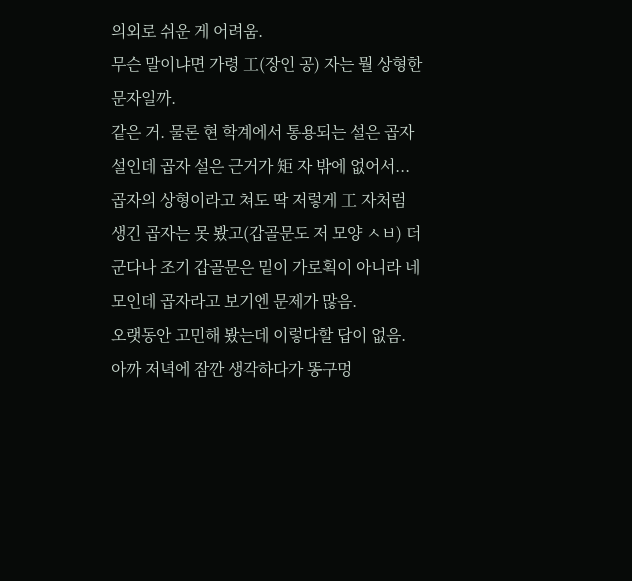의외로 쉬운 게 어려움.
무슨 말이냐면 가령 工(장인 공) 자는 뭘 상형한 문자일까.
같은 거. 물론 현 학계에서 통용되는 설은 곱자 설인데 곱자 설은 근거가 矩 자 밖에 없어서...
곱자의 상형이라고 쳐도 딱 저렇게 工 자처럼 생긴 곱자는 못 봤고(갑골문도 저 모양 ㅅㅂ) 더군다나 조기 갑골문은 밑이 가로획이 아니라 네모인데 곱자라고 보기엔 문제가 많음.
오랫동안 고민해 봤는데 이렇다할 답이 없음. 아까 저녁에 잠깐 생각하다가 똥구멍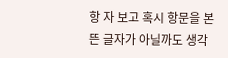항 자 보고 혹시 항문을 본뜬 글자가 아닐까도 생각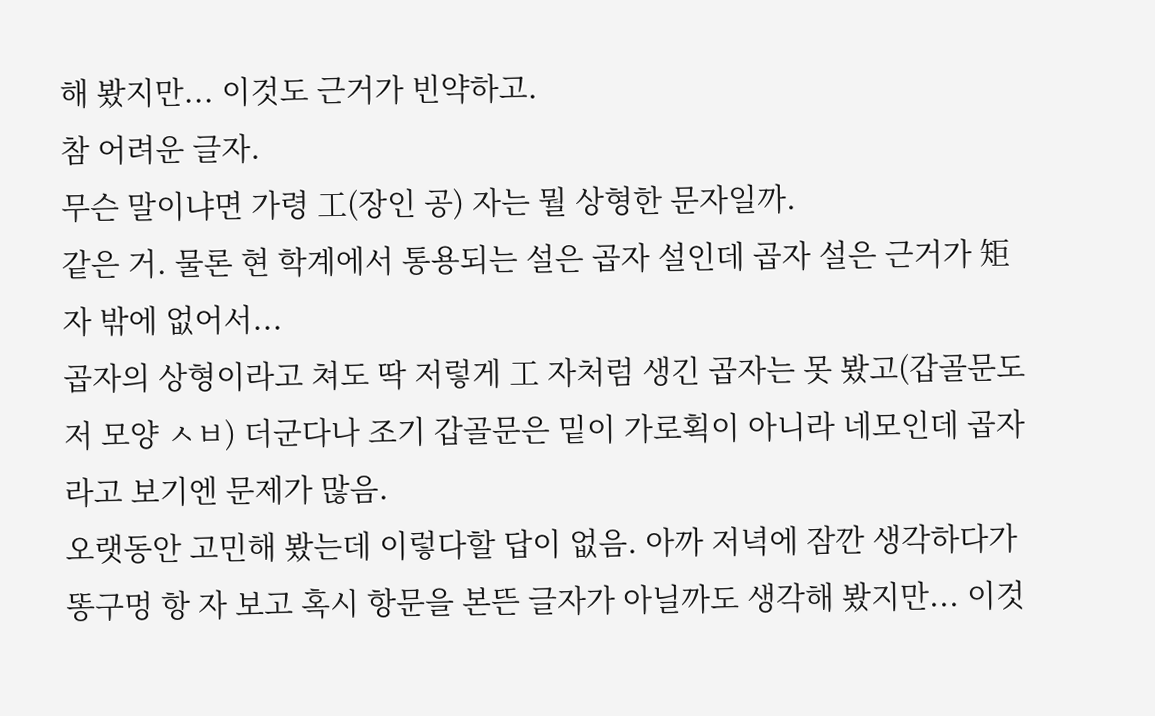해 봤지만... 이것도 근거가 빈약하고.
참 어려운 글자.
무슨 말이냐면 가령 工(장인 공) 자는 뭘 상형한 문자일까.
같은 거. 물론 현 학계에서 통용되는 설은 곱자 설인데 곱자 설은 근거가 矩 자 밖에 없어서...
곱자의 상형이라고 쳐도 딱 저렇게 工 자처럼 생긴 곱자는 못 봤고(갑골문도 저 모양 ㅅㅂ) 더군다나 조기 갑골문은 밑이 가로획이 아니라 네모인데 곱자라고 보기엔 문제가 많음.
오랫동안 고민해 봤는데 이렇다할 답이 없음. 아까 저녁에 잠깐 생각하다가 똥구멍 항 자 보고 혹시 항문을 본뜬 글자가 아닐까도 생각해 봤지만... 이것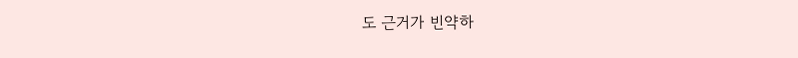도 근거가 빈약하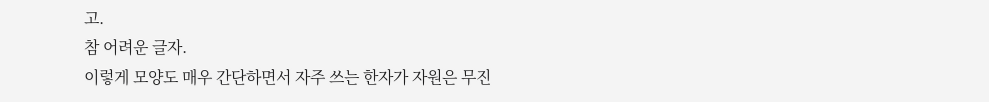고.
참 어려운 글자.
이렇게 모양도 매우 간단하면서 자주 쓰는 한자가 자원은 무진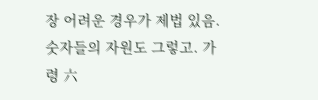장 어려운 경우가 제법 있음. 숫자들의 자원도 그렇고. 가령 六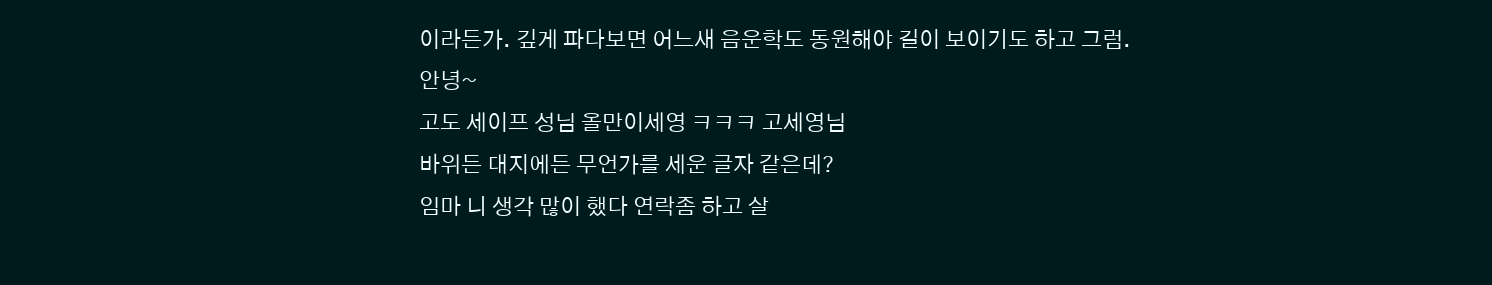이라든가. 깊게 파다보면 어느새 음운학도 동원해야 길이 보이기도 하고 그럼.
안녕~
고도 세이프 성님 올만이세영 ㅋㅋㅋ 고세영님
바위든 대지에든 무언가를 세운 글자 같은데?
임마 니 생각 많이 했다 연락좀 하고 살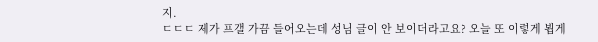지.
ㄷㄷㄷ 제가 프갤 가끔 들어오는데 성님 글이 안 보이더라고요? 오늘 또 이렇게 뵙게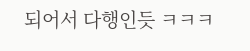되어서 다행인듯 ㅋㅋㅋ